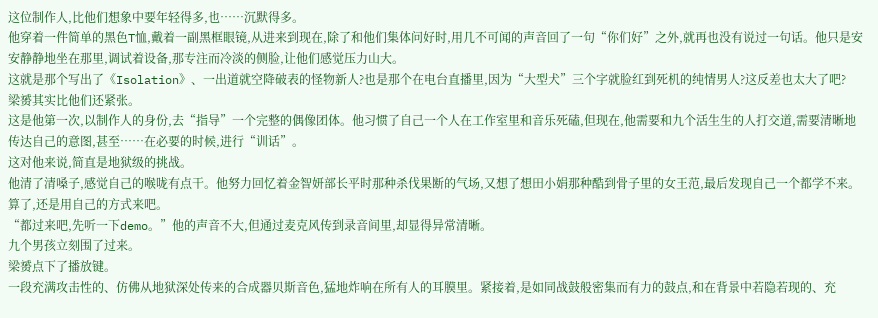这位制作人,比他们想象中要年轻得多,也……沉默得多。
他穿着一件简单的黑色T恤,戴着一副黑框眼镜,从进来到现在,除了和他们集体问好时,用几不可闻的声音回了一句“你们好”之外,就再也没有说过一句话。他只是安安静静地坐在那里,调试着设备,那专注而冷淡的侧脸,让他们感觉压力山大。
这就是那个写出了《Isolation》、一出道就空降破表的怪物新人?也是那个在电台直播里,因为“大型犬”三个字就脸红到死机的纯情男人?这反差也太大了吧?
梁赟其实比他们还紧张。
这是他第一次,以制作人的身份,去“指导”一个完整的偶像团体。他习惯了自己一个人在工作室里和音乐死磕,但现在,他需要和九个活生生的人打交道,需要清晰地传达自己的意图,甚至……在必要的时候,进行“训话”。
这对他来说,简直是地狱级的挑战。
他清了清嗓子,感觉自己的喉咙有点干。他努力回忆着金智妍部长平时那种杀伐果断的气场,又想了想田小娟那种酷到骨子里的女王范,最后发现自己一个都学不来。
算了,还是用自己的方式来吧。
“都过来吧,先听一下demo。”他的声音不大,但通过麦克风传到录音间里,却显得异常清晰。
九个男孩立刻围了过来。
梁赟点下了播放键。
一段充满攻击性的、仿佛从地狱深处传来的合成器贝斯音色,猛地炸响在所有人的耳膜里。紧接着,是如同战鼓般密集而有力的鼓点,和在背景中若隐若现的、充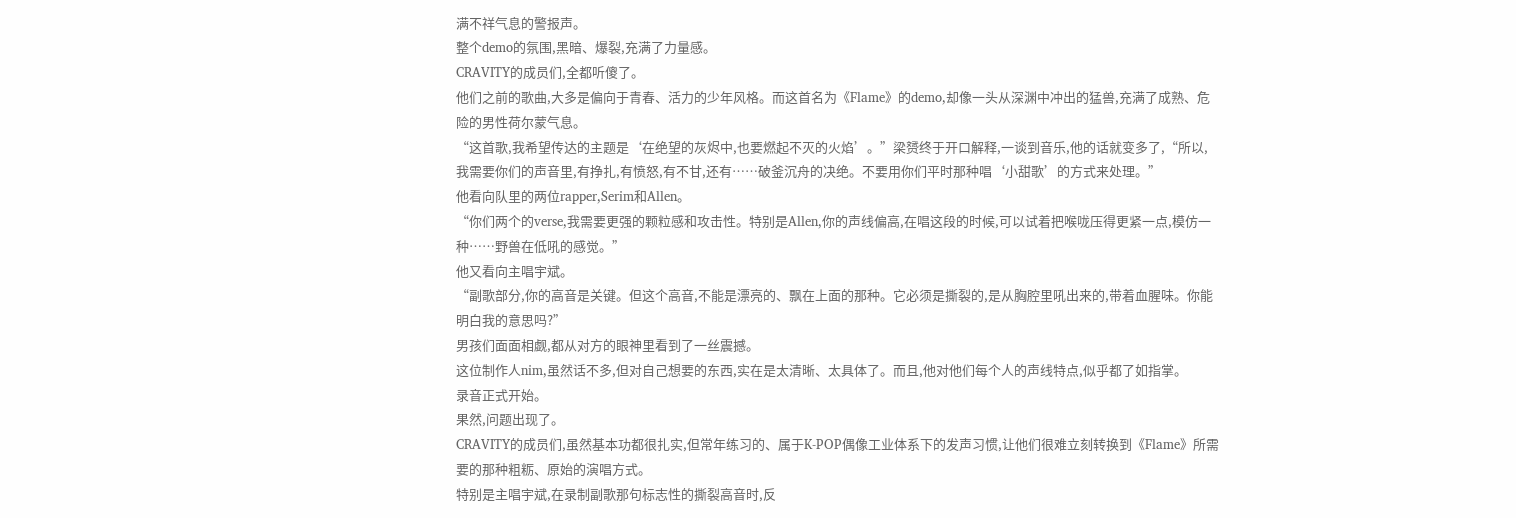满不祥气息的警报声。
整个demo的氛围,黑暗、爆裂,充满了力量感。
CRAVITY的成员们,全都听傻了。
他们之前的歌曲,大多是偏向于青春、活力的少年风格。而这首名为《Flame》的demo,却像一头从深渊中冲出的猛兽,充满了成熟、危险的男性荷尔蒙气息。
“这首歌,我希望传达的主题是‘在绝望的灰烬中,也要燃起不灭的火焰’。”梁赟终于开口解释,一谈到音乐,他的话就变多了,“所以,我需要你们的声音里,有挣扎,有愤怒,有不甘,还有……破釜沉舟的决绝。不要用你们平时那种唱‘小甜歌’的方式来处理。”
他看向队里的两位rapper,Serim和Allen。
“你们两个的verse,我需要更强的颗粒感和攻击性。特别是Allen,你的声线偏高,在唱这段的时候,可以试着把喉咙压得更紧一点,模仿一种……野兽在低吼的感觉。”
他又看向主唱宇斌。
“副歌部分,你的高音是关键。但这个高音,不能是漂亮的、飘在上面的那种。它必须是撕裂的,是从胸腔里吼出来的,带着血腥味。你能明白我的意思吗?”
男孩们面面相觑,都从对方的眼神里看到了一丝震撼。
这位制作人nim,虽然话不多,但对自己想要的东西,实在是太清晰、太具体了。而且,他对他们每个人的声线特点,似乎都了如指掌。
录音正式开始。
果然,问题出现了。
CRAVITY的成员们,虽然基本功都很扎实,但常年练习的、属于K-POP偶像工业体系下的发声习惯,让他们很难立刻转换到《Flame》所需要的那种粗粝、原始的演唱方式。
特别是主唱宇斌,在录制副歌那句标志性的撕裂高音时,反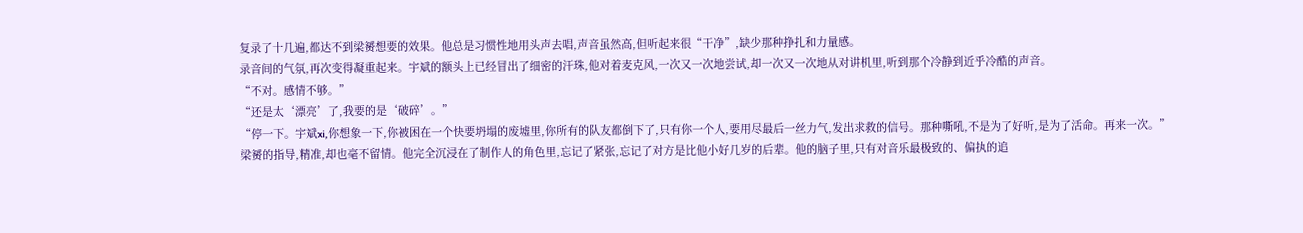复录了十几遍,都达不到梁赟想要的效果。他总是习惯性地用头声去唱,声音虽然高,但听起来很“干净”,缺少那种挣扎和力量感。
录音间的气氛,再次变得凝重起来。宇斌的额头上已经冒出了细密的汗珠,他对着麦克风,一次又一次地尝试,却一次又一次地从对讲机里,听到那个冷静到近乎冷酷的声音。
“不对。感情不够。”
“还是太‘漂亮’了,我要的是‘破碎’。”
“停一下。宇斌xi,你想象一下,你被困在一个快要坍塌的废墟里,你所有的队友都倒下了,只有你一个人,要用尽最后一丝力气,发出求救的信号。那种嘶吼,不是为了好听,是为了活命。再来一次。”
梁赟的指导,精准,却也毫不留情。他完全沉浸在了制作人的角色里,忘记了紧张,忘记了对方是比他小好几岁的后辈。他的脑子里,只有对音乐最极致的、偏执的追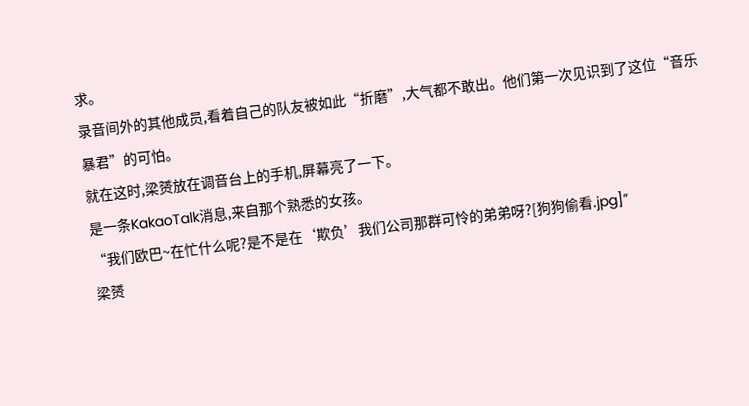求。
录音间外的其他成员,看着自己的队友被如此“折磨”,大气都不敢出。他们第一次见识到了这位“音乐暴君”的可怕。
就在这时,梁赟放在调音台上的手机,屏幕亮了一下。
是一条KakaoTalk消息,来自那个熟悉的女孩。
“我们欧巴~在忙什么呢?是不是在‘欺负’我们公司那群可怜的弟弟呀?[狗狗偷看.jpg]”
梁赟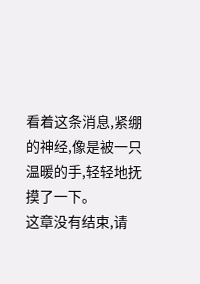看着这条消息,紧绷的神经,像是被一只温暖的手,轻轻地抚摸了一下。
这章没有结束,请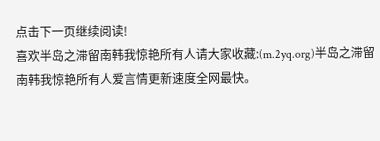点击下一页继续阅读!
喜欢半岛之滞留南韩我惊艳所有人请大家收藏:(m.2yq.org)半岛之滞留南韩我惊艳所有人爱言情更新速度全网最快。